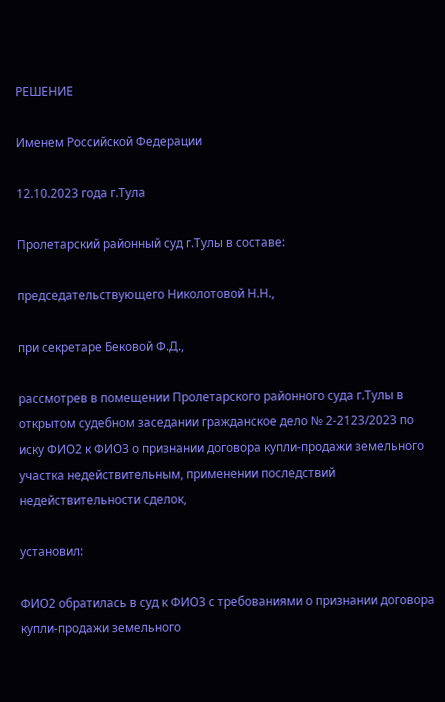РЕШЕНИЕ

Именем Российской Федерации

12.10.2023 года г.Тула

Пролетарский районный суд г.Тулы в составе:

председательствующего Николотовой Н.Н.,

при секретаре Бековой Ф.Д.,

рассмотрев в помещении Пролетарского районного суда г.Тулы в открытом судебном заседании гражданское дело № 2-2123/2023 по иску ФИО2 к ФИО3 о признании договора купли-продажи земельного участка недействительным, применении последствий недействительности сделок,

установил:

ФИО2 обратилась в суд к ФИО3 с требованиями о признании договора купли-продажи земельного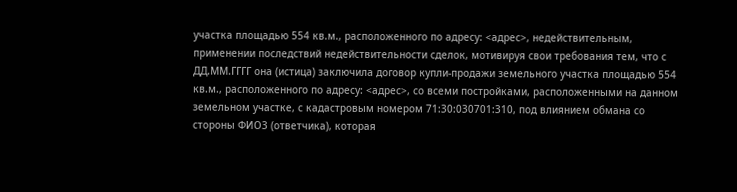участка площадью 554 кв.м., расположенного по адресу: <адрес>, недействительным, применении последствий недействительности сделок, мотивируя свои требования тем, что с ДД.ММ.ГГГГ она (истица) заключила договор купли-продажи земельного участка площадью 554 кв.м., расположенного по адресу: <адрес>, со всеми постройками, расположенными на данном земельном участке, с кадастровым номером 71:30:030701:310, под влиянием обмана со стороны ФИО3 (ответчика), которая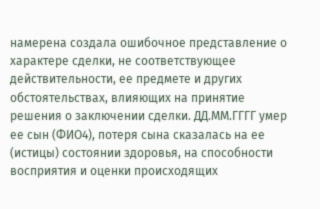намерена создала ошибочное представление о характере сделки, не соответствующее действительности, ее предмете и других обстоятельствах, влияющих на принятие решения о заключении сделки. ДД.ММ.ГГГГ умер ее сын (ФИО4), потеря сына сказалась на ее (истицы) состоянии здоровья, на способности восприятия и оценки происходящих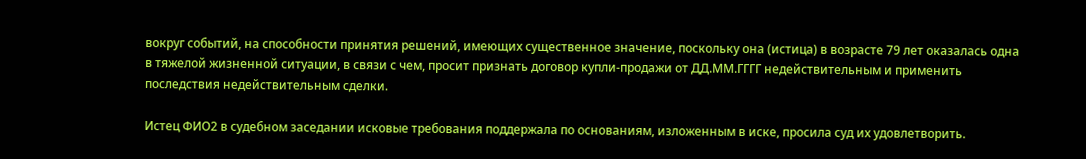вокруг событий, на способности принятия решений, имеющих существенное значение, поскольку она (истица) в возрасте 79 лет оказалась одна в тяжелой жизненной ситуации, в связи с чем, просит признать договор купли-продажи от ДД.ММ.ГГГГ недействительным и применить последствия недействительным сделки.

Истец ФИО2 в судебном заседании исковые требования поддержала по основаниям, изложенным в иске, просила суд их удовлетворить.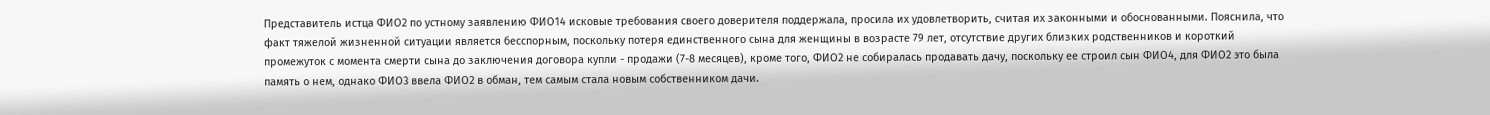Представитель истца ФИО2 по устному заявлению ФИО14 исковые требования своего доверителя поддержала, просила их удовлетворить, считая их законными и обоснованными. Пояснила, что факт тяжелой жизненной ситуации является бесспорным, поскольку потеря единственного сына для женщины в возрасте 79 лет, отсутствие других близких родственников и короткий промежуток с момента смерти сына до заключения договора купли - продажи (7-8 месяцев), кроме того, ФИО2 не собиралась продавать дачу, поскольку ее строил сын ФИО4, для ФИО2 это была память о нем, однако ФИО3 ввела ФИО2 в обман, тем самым стала новым собственником дачи.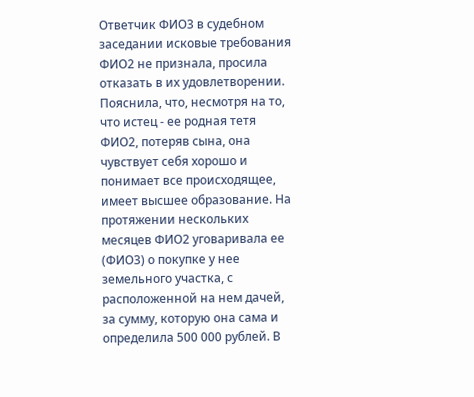Ответчик ФИО3 в судебном заседании исковые требования ФИО2 не признала, просила отказать в их удовлетворении. Пояснила, что, несмотря на то, что истец - ее родная тетя ФИО2, потеряв сына, она чувствует себя хорошо и понимает все происходящее, имеет высшее образование. На протяжении нескольких месяцев ФИО2 уговаривала ее (ФИО3) о покупке у нее земельного участка, с расположенной на нем дачей, за сумму, которую она сама и определила 500 000 рублей. В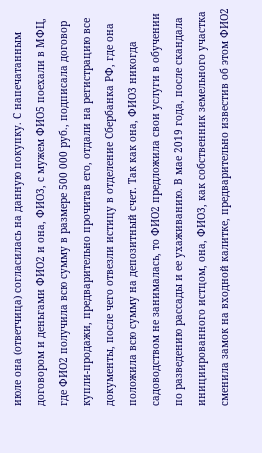июле она (ответчица) согласилась на данную покупку. С напечатанным договором и деньгами ФИО2 и она, ФИО3, с мужем ФИО5 поехали в МФЦ, где ФИО2 получила всю сумму в размере 500 000 руб., подписала договор купли-продажи, предварительно прочитав его, отдали на регистрацию все документы, после чего отвезли истицу в отделение Сбербанка РФ, где она положила всю сумму на депозитный счет. Так как она, ФИО3 никогда садоводством не занималась, то ФИО2 предложила свои услуги в обучении по разведению рассады и ее ухаживанию. В мае 2019 года, после скандала инициированного истцом, она, ФИО3, как собственник земельного участка сменила замок на входной калитке, предварительно известив об этом ФИО2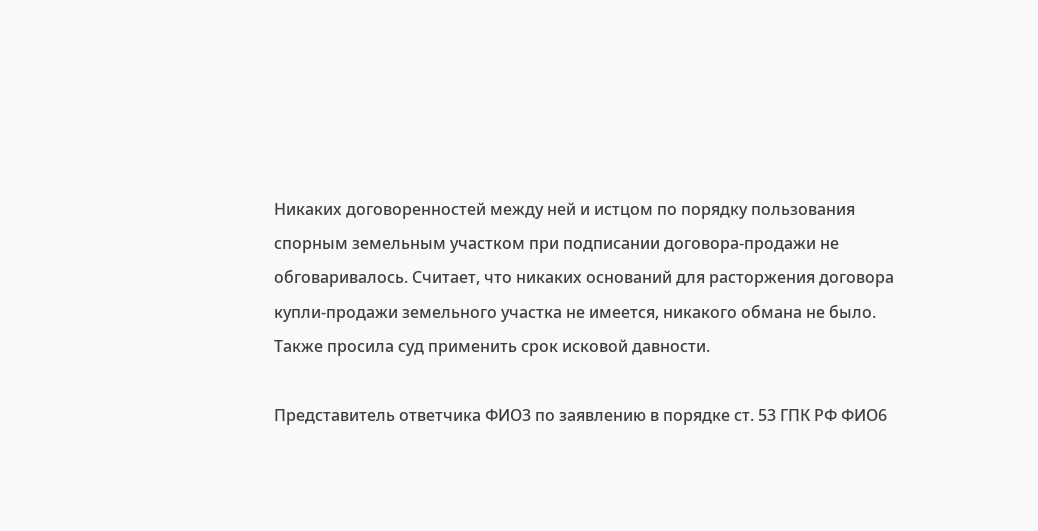Никаких договоренностей между ней и истцом по порядку пользования спорным земельным участком при подписании договора-продажи не обговаривалось. Считает, что никаких оснований для расторжения договора купли-продажи земельного участка не имеется, никакого обмана не было. Также просила суд применить срок исковой давности.

Представитель ответчика ФИО3 по заявлению в порядке ст. 53 ГПК РФ ФИО6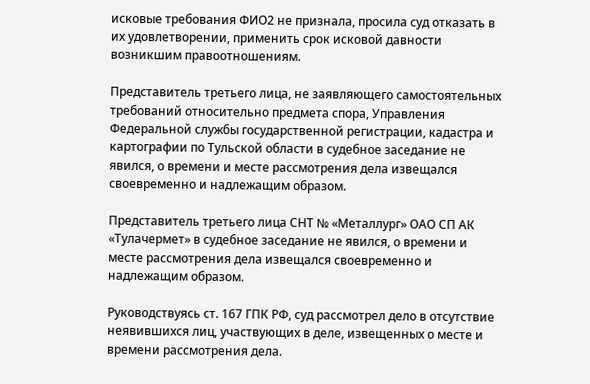исковые требования ФИО2 не признала, просила суд отказать в их удовлетворении, применить срок исковой давности возникшим правоотношениям.

Представитель третьего лица, не заявляющего самостоятельных требований относительно предмета спора, Управления Федеральной службы государственной регистрации, кадастра и картографии по Тульской области в судебное заседание не явился, о времени и месте рассмотрения дела извещался своевременно и надлежащим образом.

Представитель третьего лица СНТ № «Металлург» ОАО СП АК «Тулачермет» в судебное заседание не явился, о времени и месте рассмотрения дела извещался своевременно и надлежащим образом.

Руководствуясь ст. 167 ГПК РФ, суд рассмотрел дело в отсутствие неявившихся лиц, участвующих в деле, извещенных о месте и времени рассмотрения дела.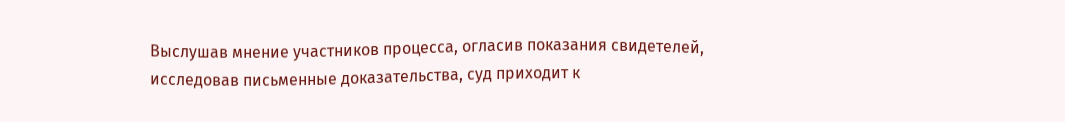Выслушав мнение участников процесса, огласив показания свидетелей, исследовав письменные доказательства, суд приходит к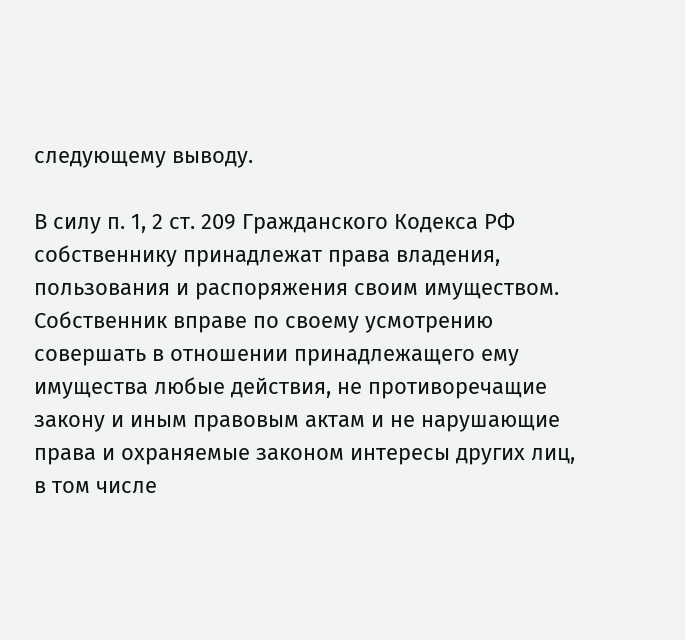следующему выводу.

В силу п. 1, 2 ст. 209 Гражданского Кодекса РФ собственнику принадлежат права владения, пользования и распоряжения своим имуществом. Собственник вправе по своему усмотрению совершать в отношении принадлежащего ему имущества любые действия, не противоречащие закону и иным правовым актам и не нарушающие права и охраняемые законом интересы других лиц, в том числе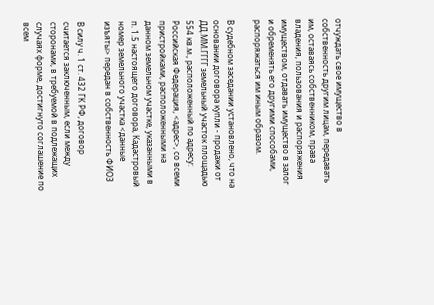отчуждать свое имущество в собственность другим лицам, передавать им, оставаясь собственником, права владения, пользования и распоряжения имуществом, отдавать имущество в залог и обременять его другими способами, распоряжаться им иным образом.

В судебном заседании установлено, что на основании договора купли - продажи от ДД.ММ.ГГГГ земельный участок площадью 554 кв.м., расположенный по адресу: Российская Федерация, <адрес>, со всеми пристройками, расположенными на данном земельном участке, указанными в п. 1.5 настоящего договора, Кадастровый номер земельного участка <данные изъяты> передан в собственность ФИО3

В силу ч. 1 ст. 432 ГК РФ, договор считается заключенным, если между сторонами, в требуемой в подлежащих случаях форме, достигнуто соглашение по всем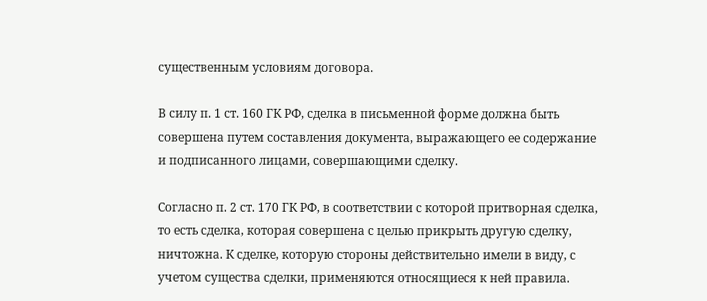существенным условиям договора.

В силу п. 1 ст. 160 ГК РФ, сделка в письменной форме должна быть совершена путем составления документа, выражающего ее содержание и подписанного лицами, совершающими сделку.

Согласно п. 2 ст. 170 ГК РФ, в соответствии с которой притворная сделка, то есть сделка, которая совершена с целью прикрыть другую сделку, ничтожна. К сделке, которую стороны действительно имели в виду, с учетом существа сделки, применяются относящиеся к ней правила.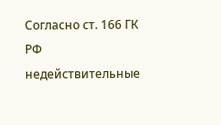Согласно ст. 166 ГК РФ недействительные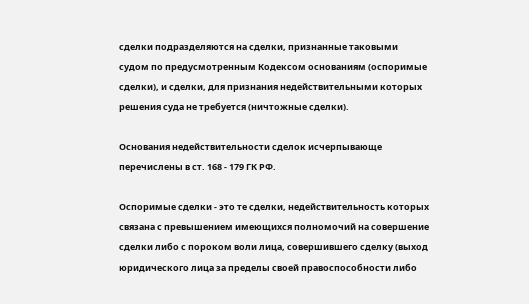сделки подразделяются на сделки, признанные таковыми судом по предусмотренным Кодексом основаниям (оспоримые сделки), и сделки, для признания недействительными которых решения суда не требуется (ничтожные сделки).

Основания недействительности сделок исчерпывающе перечислены в ст. 168 - 179 ГК РФ.

Оспоримые сделки - это те сделки, недействительность которых связана с превышением имеющихся полномочий на совершение сделки либо с пороком воли лица, совершившего сделку (выход юридического лица за пределы своей правоспособности либо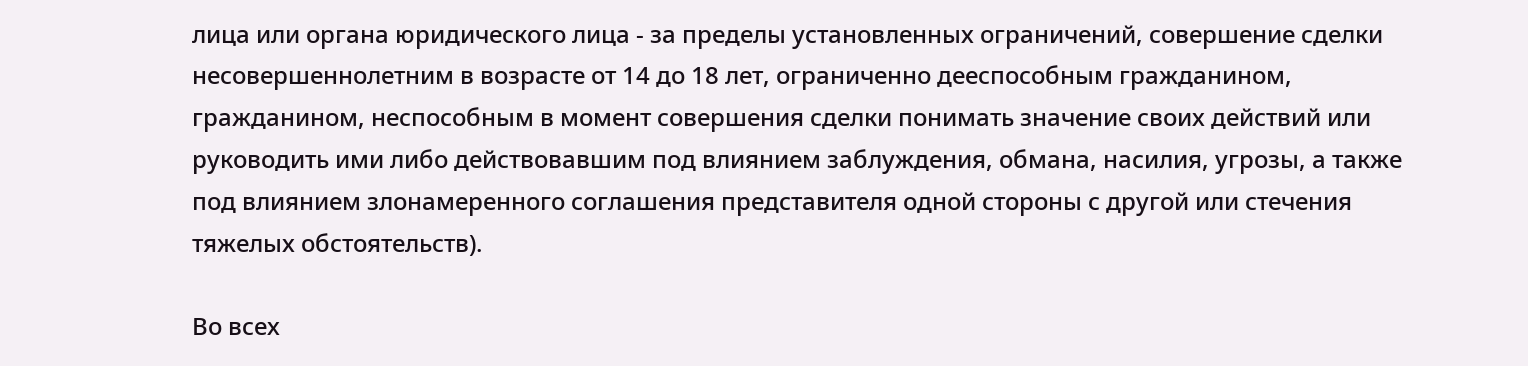лица или органа юридического лица - за пределы установленных ограничений, совершение сделки несовершеннолетним в возрасте от 14 до 18 лет, ограниченно дееспособным гражданином, гражданином, неспособным в момент совершения сделки понимать значение своих действий или руководить ими либо действовавшим под влиянием заблуждения, обмана, насилия, угрозы, а также под влиянием злонамеренного соглашения представителя одной стороны с другой или стечения тяжелых обстоятельств).

Во всех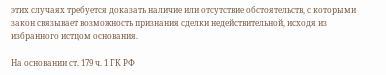этих случаях требуется доказать наличие или отсутствие обстоятельств, с которыми закон связывает возможность признания сделки недействительной, исходя из избранного истцом основания.

На основании ст. 179 ч. 1 ГК РФ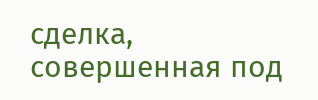сделка, совершенная под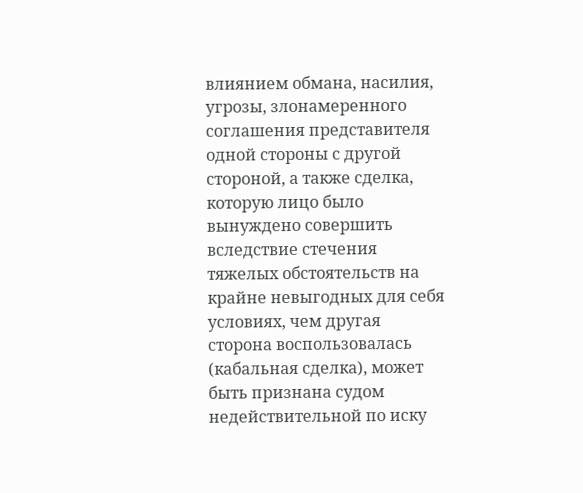влиянием обмана, насилия, угрозы, злонамеренного соглашения представителя одной стороны с другой стороной, а также сделка, которую лицо было вынуждено совершить вследствие стечения тяжелых обстоятельств на крайне невыгодных для себя условиях, чем другая сторона воспользовалась (кабальная сделка), может быть признана судом недействительной по иску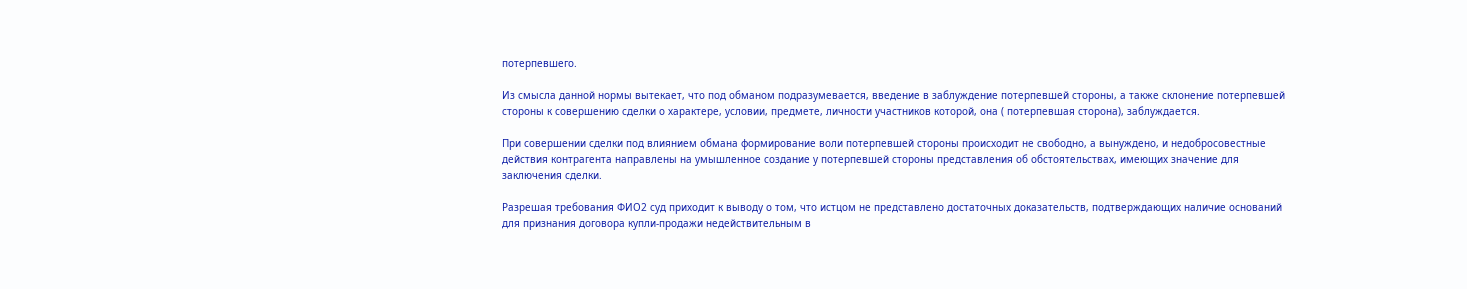потерпевшего.

Из смысла данной нормы вытекает, что под обманом подразумевается, введение в заблуждение потерпевшей стороны, а также склонение потерпевшей стороны к совершению сделки о характере, условии, предмете, личности участников которой, она ( потерпевшая сторона), заблуждается.

При совершении сделки под влиянием обмана формирование воли потерпевшей стороны происходит не свободно, а вынуждено, и недобросовестные действия контрагента направлены на умышленное создание у потерпевшей стороны представления об обстоятельствах, имеющих значение для заключения сделки.

Разрешая требования ФИО2 суд приходит к выводу о том, что истцом не представлено достаточных доказательств, подтверждающих наличие оснований для признания договора купли-продажи недействительным в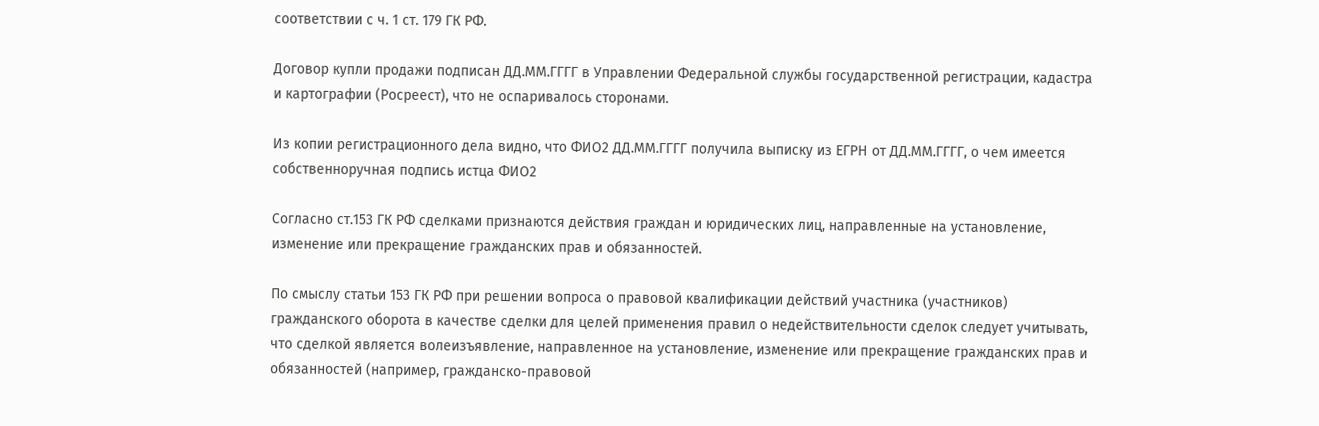соответствии с ч. 1 ст. 179 ГК РФ.

Договор купли продажи подписан ДД.ММ.ГГГГ в Управлении Федеральной службы государственной регистрации, кадастра и картографии (Росреест), что не оспаривалось сторонами.

Из копии регистрационного дела видно, что ФИО2 ДД.ММ.ГГГГ получила выписку из ЕГРН от ДД.ММ.ГГГГ, о чем имеется собственноручная подпись истца ФИО2

Согласно ст.153 ГК РФ сделками признаются действия граждан и юридических лиц, направленные на установление, изменение или прекращение гражданских прав и обязанностей.

По смыслу статьи 153 ГК РФ при решении вопроса о правовой квалификации действий участника (участников) гражданского оборота в качестве сделки для целей применения правил о недействительности сделок следует учитывать, что сделкой является волеизъявление, направленное на установление, изменение или прекращение гражданских прав и обязанностей (например, гражданско-правовой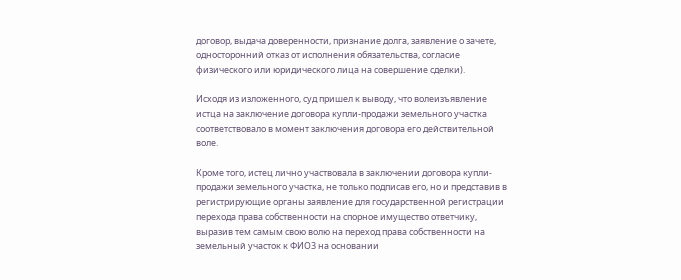договор, выдача доверенности, признание долга, заявление о зачете, односторонний отказ от исполнения обязательства, согласие физического или юридического лица на совершение сделки).

Исходя из изложенного, суд пришел к выводу, что волеизъявление истца на заключение договора купли-продажи земельного участка соответствовало в момент заключения договора его действительной воле.

Кроме того, истец лично участвовала в заключении договора купли-продажи земельного участка, не только подписав его, но и представив в регистрирующие органы заявление для государственной регистрации перехода права собственности на спорное имущество ответчику, выразив тем самым свою волю на переход права собственности на земельный участок к ФИО3 на основании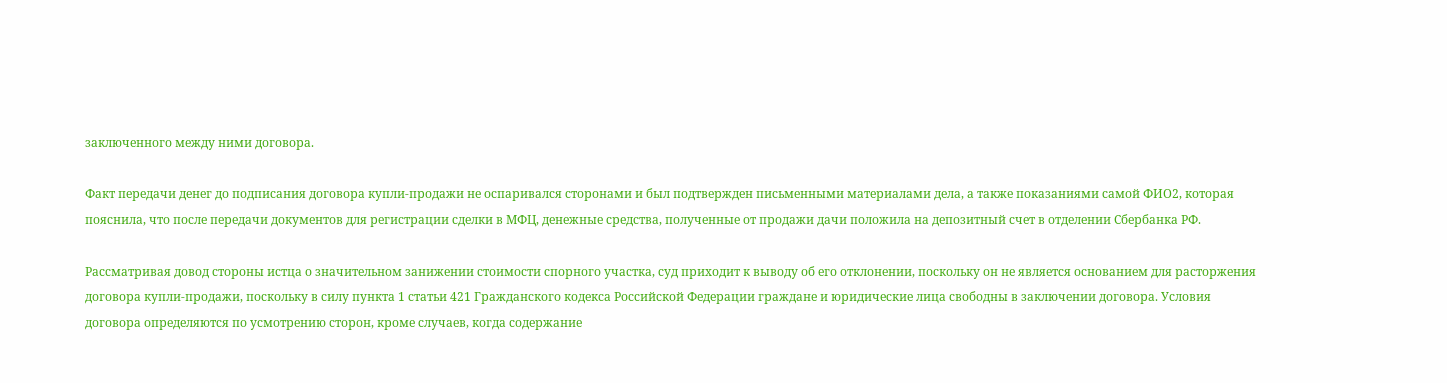заключенного между ними договора.

Факт передачи денег до подписания договора купли-продажи не оспаривался сторонами и был подтвержден письменными материалами дела, а также показаниями самой ФИО2, которая пояснила, что после передачи документов для регистрации сделки в МФЦ, денежные средства, полученные от продажи дачи положила на депозитный счет в отделении Сбербанка РФ.

Рассматривая довод стороны истца о значительном занижении стоимости спорного участка, суд приходит к выводу об его отклонении, поскольку он не является основанием для расторжения договора купли-продажи, поскольку в силу пункта 1 статьи 421 Гражданского кодекса Российской Федерации граждане и юридические лица свободны в заключении договора. Условия договора определяются по усмотрению сторон, кроме случаев, когда содержание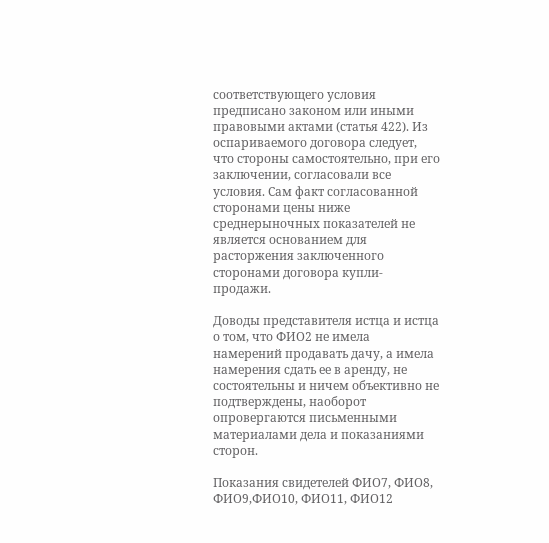соответствующего условия предписано законом или иными правовыми актами (статья 422). Из оспариваемого договора следует, что стороны самостоятельно, при его заключении, согласовали все условия. Сам факт согласованной сторонами цены ниже среднерыночных показателей не является основанием для расторжения заключенного сторонами договора купли-продажи.

Доводы представителя истца и истца о том, что ФИО2 не имела намерений продавать дачу, а имела намерения сдать ее в аренду, не состоятельны и ничем объективно не подтверждены, наоборот опровергаются письменными материалами дела и показаниями сторон.

Показания свидетелей ФИО7, ФИО8, ФИО9,ФИО10, ФИО11, ФИО12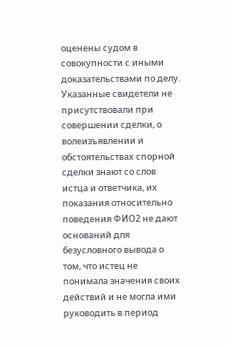оценены судом в совокупности с иными доказательствами по делу. Указанные свидетели не присутствовали при совершении сделки, о волеизъявлении и обстоятельствах спорной сделки знают со слов истца и ответчика, их показания относительно поведения ФИО2 не дают оснований для безусловного вывода о том, что истец не понимала значения своих действий и не могла ими руководить в период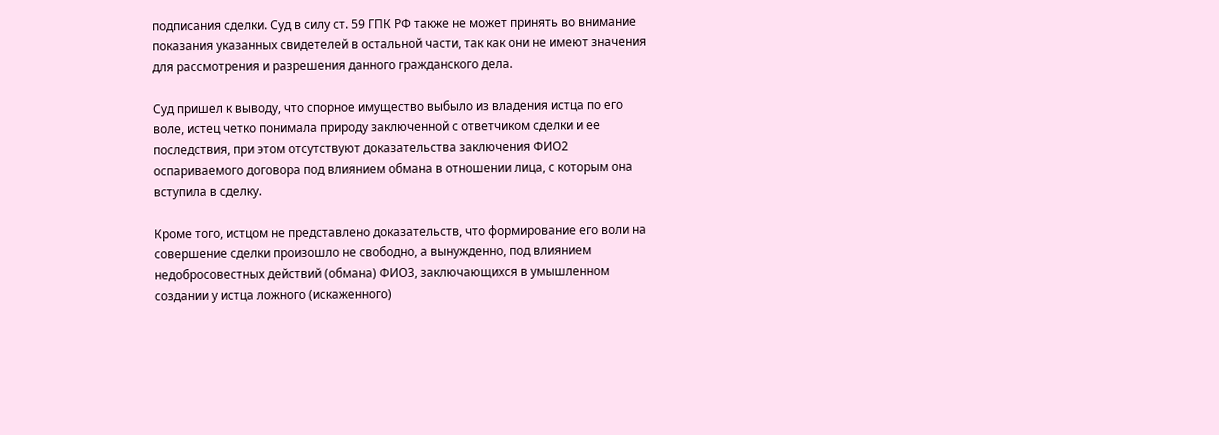подписания сделки. Суд в силу ст. 59 ГПК РФ также не может принять во внимание показания указанных свидетелей в остальной части, так как они не имеют значения для рассмотрения и разрешения данного гражданского дела.

Суд пришел к выводу, что спорное имущество выбыло из владения истца по его воле, истец четко понимала природу заключенной с ответчиком сделки и ее последствия, при этом отсутствуют доказательства заключения ФИО2 оспариваемого договора под влиянием обмана в отношении лица, с которым она вступила в сделку.

Кроме того, истцом не представлено доказательств, что формирование его воли на совершение сделки произошло не свободно, а вынужденно, под влиянием недобросовестных действий (обмана) ФИО3, заключающихся в умышленном создании у истца ложного (искаженного)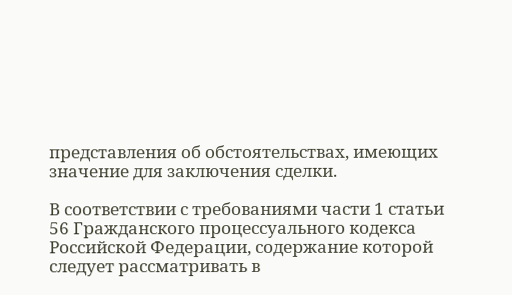представления об обстоятельствах, имеющих значение для заключения сделки.

В соответствии с требованиями части 1 статьи 56 Гражданского процессуального кодекса Российской Федерации, содержание которой следует рассматривать в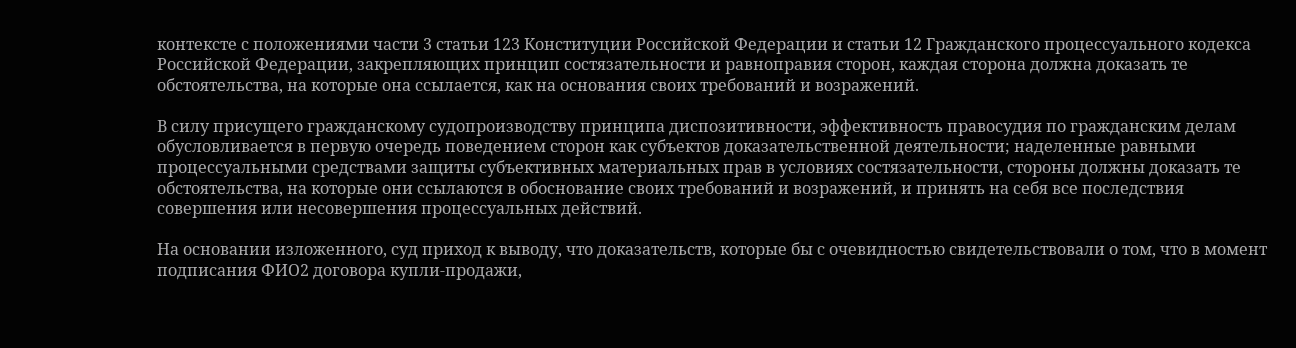контексте с положениями части 3 статьи 123 Конституции Российской Федерации и статьи 12 Гражданского процессуального кодекса Российской Федерации, закрепляющих принцип состязательности и равноправия сторон, каждая сторона должна доказать те обстоятельства, на которые она ссылается, как на основания своих требований и возражений.

В силу присущего гражданскому судопроизводству принципа диспозитивности, эффективность правосудия по гражданским делам обусловливается в первую очередь поведением сторон как субъектов доказательственной деятельности; наделенные равными процессуальными средствами защиты субъективных материальных прав в условиях состязательности, стороны должны доказать те обстоятельства, на которые они ссылаются в обоснование своих требований и возражений, и принять на себя все последствия совершения или несовершения процессуальных действий.

На основании изложенного, суд приход к выводу, что доказательств, которые бы с очевидностью свидетельствовали о том, что в момент подписания ФИО2 договора купли-продажи,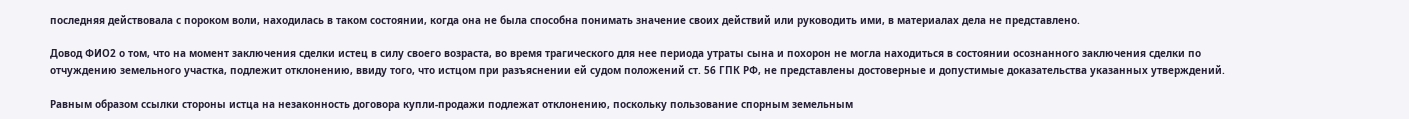последняя действовала с пороком воли, находилась в таком состоянии, когда она не была способна понимать значение своих действий или руководить ими, в материалах дела не представлено.

Довод ФИО2 о том, что на момент заключения сделки истец в силу своего возраста, во время трагического для нее периода утраты сына и похорон не могла находиться в состоянии осознанного заключения сделки по отчуждению земельного участка, подлежит отклонению, ввиду того, что истцом при разъяснении ей судом положений ст. 56 ГПК РФ, не представлены достоверные и допустимые доказательства указанных утверждений.

Равным образом ссылки стороны истца на незаконность договора купли-продажи подлежат отклонению, поскольку пользование спорным земельным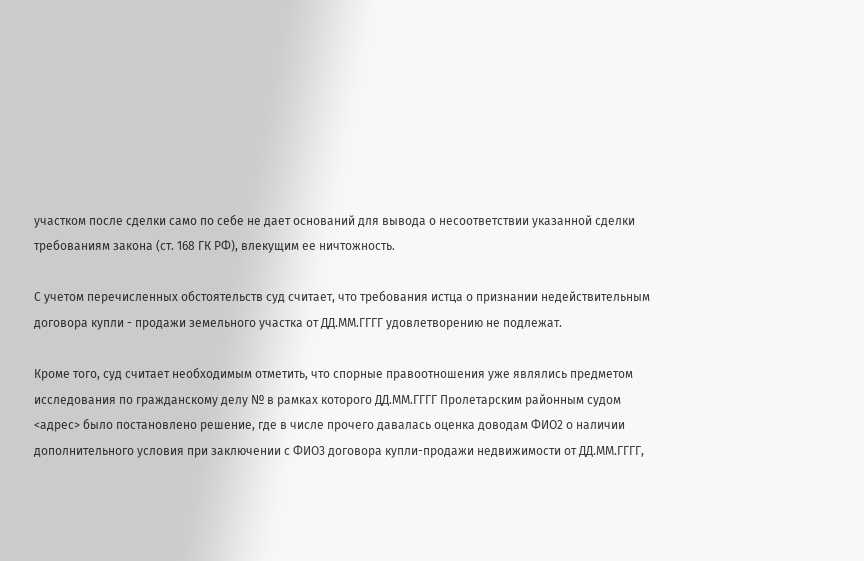участком после сделки само по себе не дает оснований для вывода о несоответствии указанной сделки требованиям закона (ст. 168 ГК РФ), влекущим ее ничтожность.

С учетом перечисленных обстоятельств суд считает, что требования истца о признании недействительным договора купли - продажи земельного участка от ДД.ММ.ГГГГ удовлетворению не подлежат.

Кроме того, суд считает необходимым отметить, что спорные правоотношения уже являлись предметом исследования по гражданскому делу № в рамках которого ДД.ММ.ГГГГ Пролетарским районным судом <адрес> было постановлено решение, где в числе прочего давалась оценка доводам ФИО2 о наличии дополнительного условия при заключении с ФИО3 договора купли-продажи недвижимости от ДД.ММ.ГГГГ,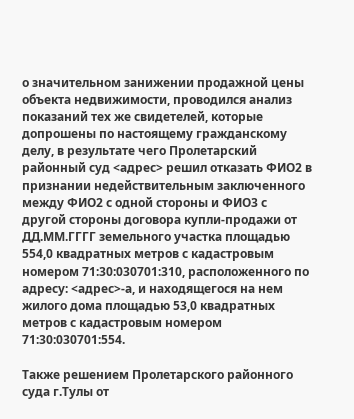о значительном занижении продажной цены объекта недвижимости, проводился анализ показаний тех же свидетелей, которые допрошены по настоящему гражданскому делу, в результате чего Пролетарский районный суд <адрес> решил отказать ФИО2 в признании недействительным заключенного между ФИО2 с одной стороны и ФИО3 с другой стороны договора купли-продажи от ДД.ММ.ГГГГ земельного участка площадью 554,0 квадратных метров с кадастровым номером 71:30:030701:310, расположенного по адресу: <адрес>-а, и находящегося на нем жилого дома площадью 53,0 квадратных метров с кадастровым номером 71:30:030701:554.

Также решением Пролетарского районного суда г.Тулы от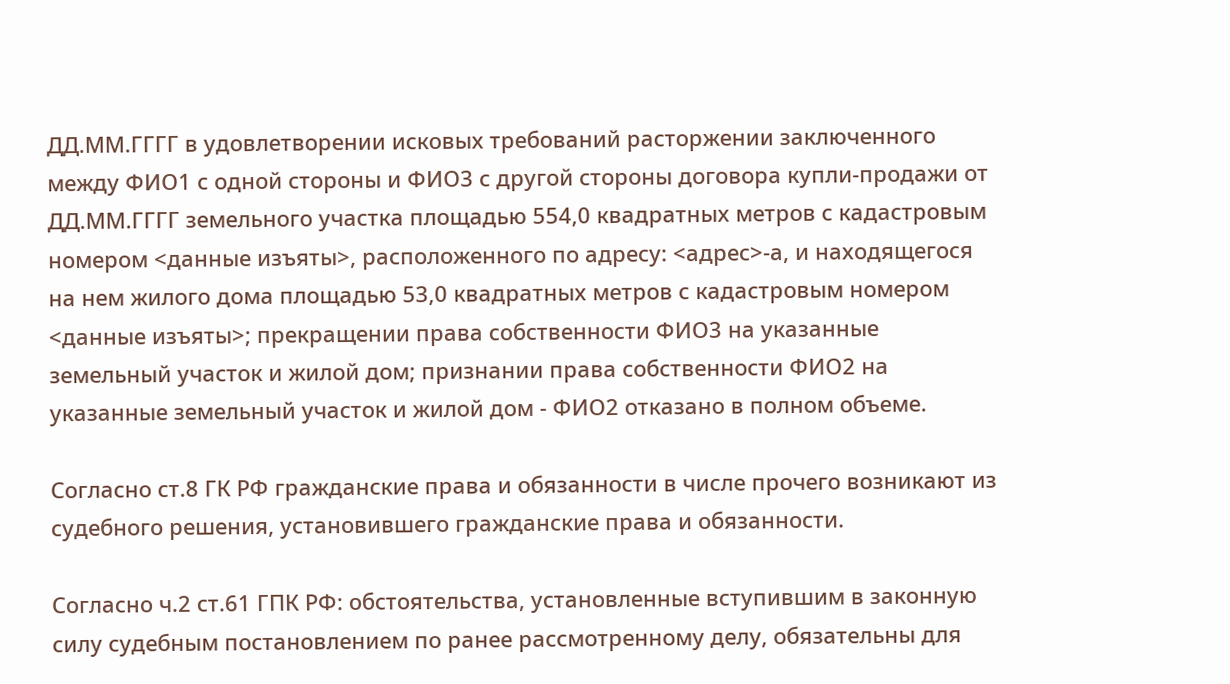ДД.ММ.ГГГГ в удовлетворении исковых требований расторжении заключенного между ФИО1 с одной стороны и ФИО3 с другой стороны договора купли-продажи от ДД.ММ.ГГГГ земельного участка площадью 554,0 квадратных метров с кадастровым номером <данные изъяты>, расположенного по адресу: <адрес>-а, и находящегося на нем жилого дома площадью 53,0 квадратных метров с кадастровым номером <данные изъяты>; прекращении права собственности ФИО3 на указанные земельный участок и жилой дом; признании права собственности ФИО2 на указанные земельный участок и жилой дом - ФИО2 отказано в полном объеме.

Согласно ст.8 ГК РФ гражданские права и обязанности в числе прочего возникают из судебного решения, установившего гражданские права и обязанности.

Согласно ч.2 ст.61 ГПК РФ: обстоятельства, установленные вступившим в законную силу судебным постановлением по ранее рассмотренному делу, обязательны для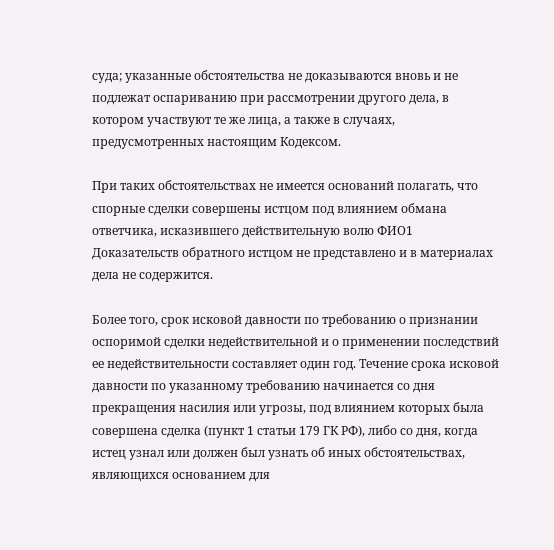суда; указанные обстоятельства не доказываются вновь и не подлежат оспариванию при рассмотрении другого дела, в котором участвуют те же лица, а также в случаях, предусмотренных настоящим Кодексом.

При таких обстоятельствах не имеется оснований полагать, что спорные сделки совершены истцом под влиянием обмана ответчика, исказившего действительную волю ФИО1 Доказательств обратного истцом не представлено и в материалах дела не содержится.

Более того, срок исковой давности по требованию о признании оспоримой сделки недействительной и о применении последствий ее недействительности составляет один год. Течение срока исковой давности по указанному требованию начинается со дня прекращения насилия или угрозы, под влиянием которых была совершена сделка (пункт 1 статьи 179 ГК РФ), либо со дня, когда истец узнал или должен был узнать об иных обстоятельствах, являющихся основанием для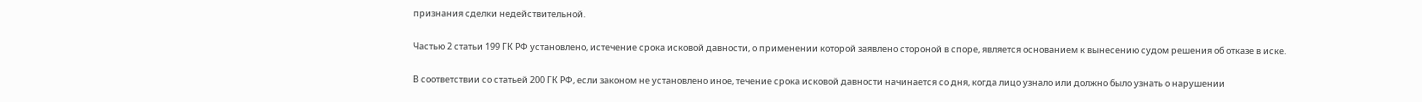признания сделки недействительной.

Частью 2 статьи 199 ГК РФ установлено, истечение срока исковой давности, о применении которой заявлено стороной в споре, является основанием к вынесению судом решения об отказе в иске.

В соответствии со статьей 200 ГК РФ, если законом не установлено иное, течение срока исковой давности начинается со дня, когда лицо узнало или должно было узнать о нарушении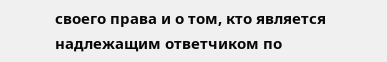своего права и о том, кто является надлежащим ответчиком по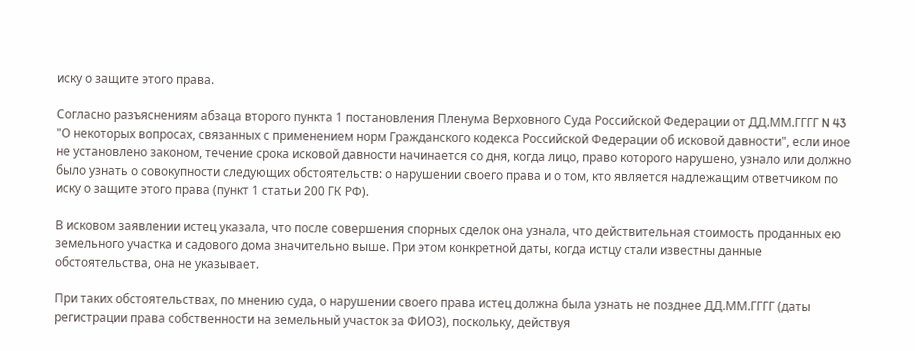иску о защите этого права.

Согласно разъяснениям абзаца второго пункта 1 постановления Пленума Верховного Суда Российской Федерации от ДД.ММ.ГГГГ N 43 "О некоторых вопросах, связанных с применением норм Гражданского кодекса Российской Федерации об исковой давности", если иное не установлено законом, течение срока исковой давности начинается со дня, когда лицо, право которого нарушено, узнало или должно было узнать о совокупности следующих обстоятельств: о нарушении своего права и о том, кто является надлежащим ответчиком по иску о защите этого права (пункт 1 статьи 200 ГК РФ).

В исковом заявлении истец указала, что после совершения спорных сделок она узнала, что действительная стоимость проданных ею земельного участка и садового дома значительно выше. При этом конкретной даты, когда истцу стали известны данные обстоятельства, она не указывает.

При таких обстоятельствах, по мнению суда, о нарушении своего права истец должна была узнать не позднее ДД.ММ.ГГГГ (даты регистрации права собственности на земельный участок за ФИО3), поскольку, действуя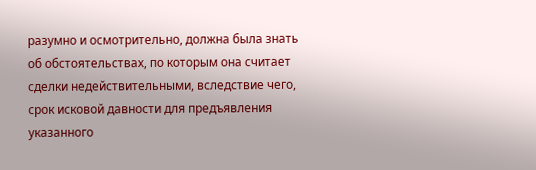разумно и осмотрительно, должна была знать об обстоятельствах, по которым она считает сделки недействительными, вследствие чего, срок исковой давности для предъявления указанного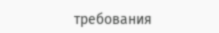требования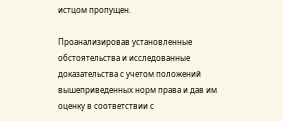истцом пропущен.

Проанализировав установленные обстоятельства и исследованные доказательства с учетом положений вышеприведенных норм права и дав им оценку в соответствии с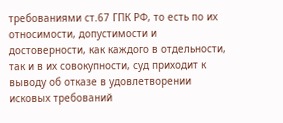требованиями ст.67 ГПК РФ, то есть по их относимости, допустимости и достоверности, как каждого в отдельности, так и в их совокупности, суд приходит к выводу об отказе в удовлетворении исковых требований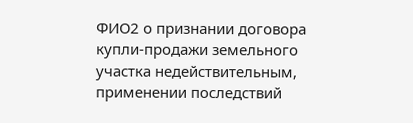ФИО2 о признании договора купли-продажи земельного участка недействительным, применении последствий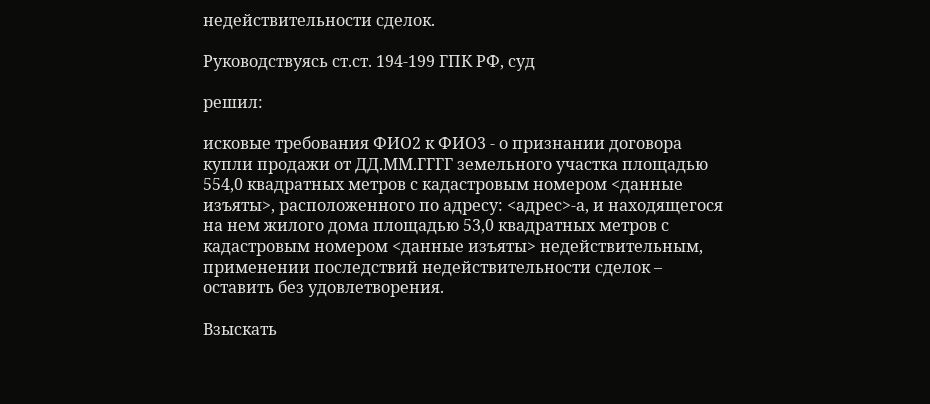недействительности сделок.

Руководствуясь ст.ст. 194-199 ГПК РФ, суд

решил:

исковые требования ФИО2 к ФИО3 - о признании договора купли продажи от ДД.ММ.ГГГГ земельного участка площадью 554,0 квадратных метров с кадастровым номером <данные изъяты>, расположенного по адресу: <адрес>-а, и находящегося на нем жилого дома площадью 53,0 квадратных метров с кадастровым номером <данные изъяты> недействительным, применении последствий недействительности сделок – оставить без удовлетворения.

Взыскать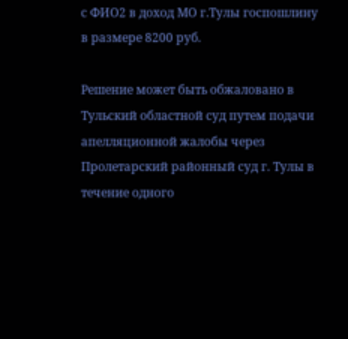с ФИО2 в доход МО г.Тулы госпошлину в размере 8200 руб.

Решение может быть обжаловано в Тульский областной суд путем подачи апелляционной жалобы через Пролетарский районный суд г. Тулы в течение одного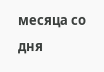месяца со дня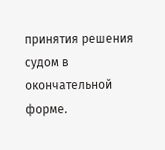принятия решения судом в окончательной форме.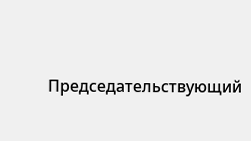Председательствующий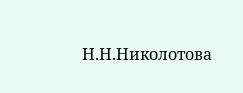Н.Н.Николотова